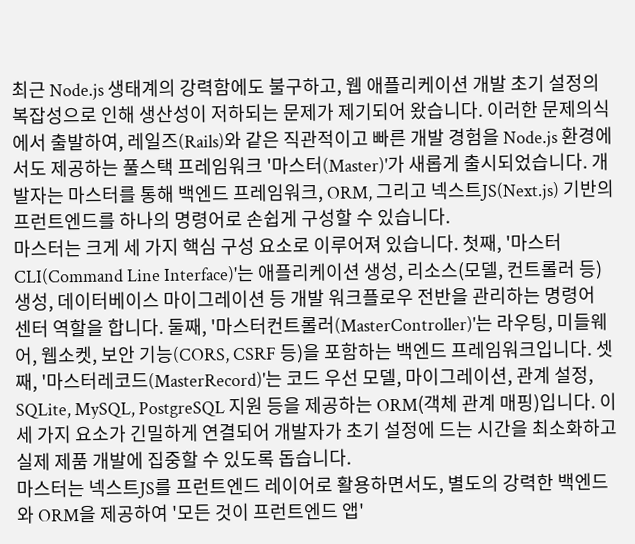최근 Node.js 생태계의 강력함에도 불구하고, 웹 애플리케이션 개발 초기 설정의 복잡성으로 인해 생산성이 저하되는 문제가 제기되어 왔습니다. 이러한 문제의식에서 출발하여, 레일즈(Rails)와 같은 직관적이고 빠른 개발 경험을 Node.js 환경에서도 제공하는 풀스택 프레임워크 '마스터(Master)'가 새롭게 출시되었습니다. 개발자는 마스터를 통해 백엔드 프레임워크, ORM, 그리고 넥스트JS(Next.js) 기반의 프런트엔드를 하나의 명령어로 손쉽게 구성할 수 있습니다.
마스터는 크게 세 가지 핵심 구성 요소로 이루어져 있습니다. 첫째, '마스터 CLI(Command Line Interface)'는 애플리케이션 생성, 리소스(모델, 컨트롤러 등) 생성, 데이터베이스 마이그레이션 등 개발 워크플로우 전반을 관리하는 명령어 센터 역할을 합니다. 둘째, '마스터컨트롤러(MasterController)'는 라우팅, 미들웨어, 웹소켓, 보안 기능(CORS, CSRF 등)을 포함하는 백엔드 프레임워크입니다. 셋째, '마스터레코드(MasterRecord)'는 코드 우선 모델, 마이그레이션, 관계 설정, SQLite, MySQL, PostgreSQL 지원 등을 제공하는 ORM(객체 관계 매핑)입니다. 이 세 가지 요소가 긴밀하게 연결되어 개발자가 초기 설정에 드는 시간을 최소화하고 실제 제품 개발에 집중할 수 있도록 돕습니다.
마스터는 넥스트JS를 프런트엔드 레이어로 활용하면서도, 별도의 강력한 백엔드와 ORM을 제공하여 '모든 것이 프런트엔드 앱'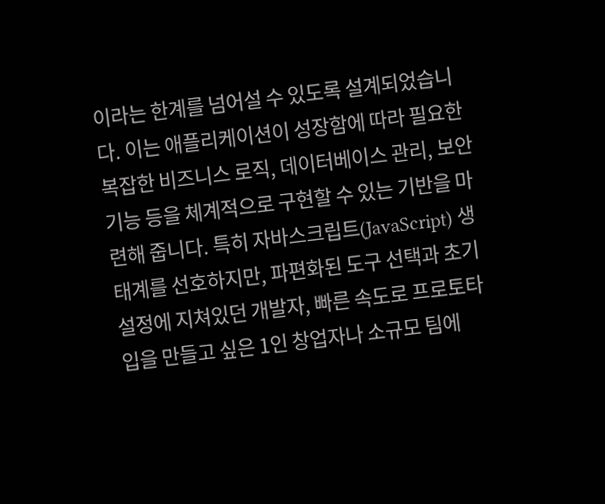이라는 한계를 넘어설 수 있도록 설계되었습니다. 이는 애플리케이션이 성장함에 따라 필요한 복잡한 비즈니스 로직, 데이터베이스 관리, 보안 기능 등을 체계적으로 구현할 수 있는 기반을 마련해 줍니다. 특히 자바스크립트(JavaScript) 생태계를 선호하지만, 파편화된 도구 선택과 초기 설정에 지쳐있던 개발자, 빠른 속도로 프로토타입을 만들고 싶은 1인 창업자나 소규모 팀에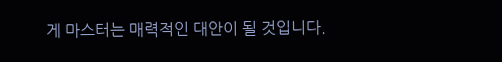게 마스터는 매력적인 대안이 될 것입니다.